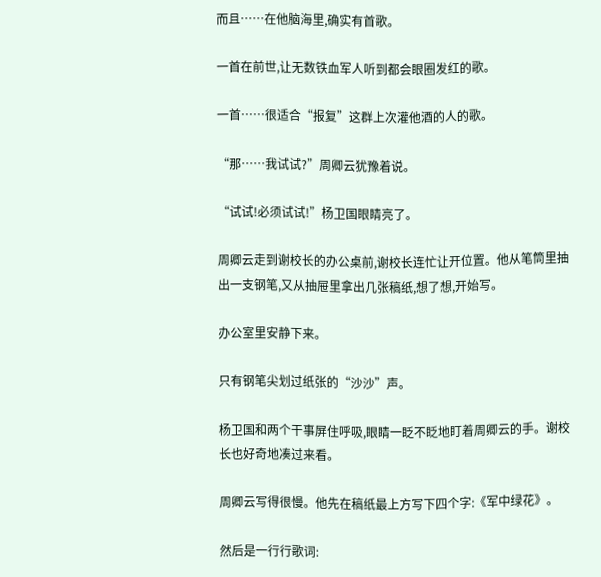而且……在他脑海里,确实有首歌。

一首在前世,让无数铁血军人听到都会眼圈发红的歌。

一首……很适合“报复”这群上次灌他酒的人的歌。

“那……我试试?”周卿云犹豫着说。

“试试!必须试试!”杨卫国眼睛亮了。

周卿云走到谢校长的办公桌前,谢校长连忙让开位置。他从笔筒里抽出一支钢笔,又从抽屉里拿出几张稿纸,想了想,开始写。

办公室里安静下来。

只有钢笔尖划过纸张的“沙沙”声。

杨卫国和两个干事屏住呼吸,眼睛一眨不眨地盯着周卿云的手。谢校长也好奇地凑过来看。

周卿云写得很慢。他先在稿纸最上方写下四个字:《军中绿花》。

然后是一行行歌词: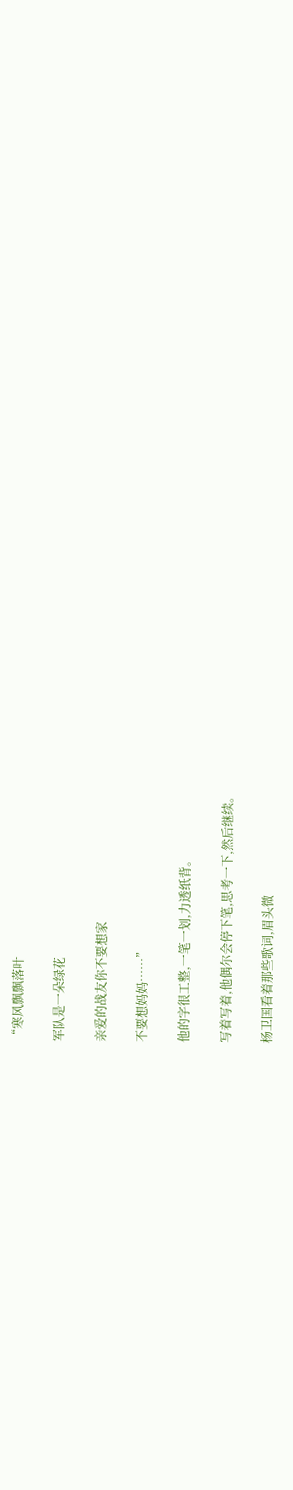“寒风飘飘落叶

军队是一朵绿花

亲爱的战友你不要想家

不要想妈妈……”

他的字很工整,一笔一划,力透纸背。

写着写着,他偶尔会停下笔,思考一下,然后继续。

杨卫国看着那些歌词,眉头微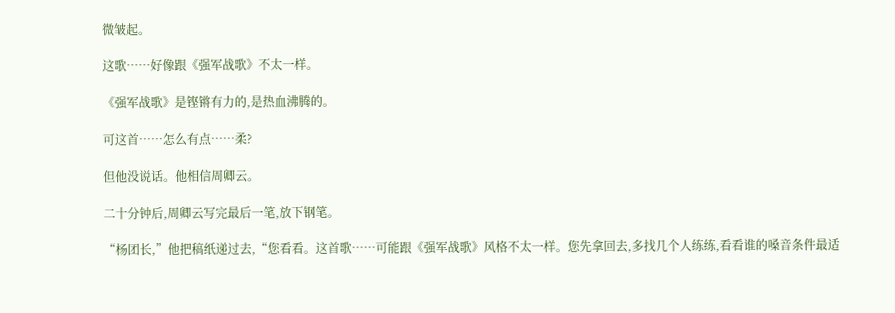微皱起。

这歌……好像跟《强军战歌》不太一样。

《强军战歌》是铿锵有力的,是热血沸腾的。

可这首……怎么有点……柔?

但他没说话。他相信周卿云。

二十分钟后,周卿云写完最后一笔,放下钢笔。

“杨团长,”他把稿纸递过去,“您看看。这首歌……可能跟《强军战歌》风格不太一样。您先拿回去,多找几个人练练,看看谁的嗓音条件最适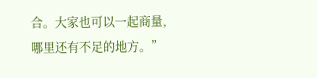合。大家也可以一起商量,哪里还有不足的地方。”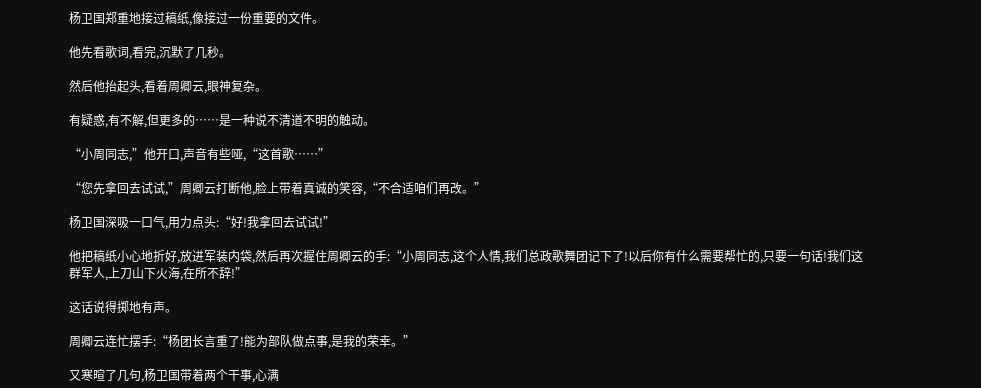杨卫国郑重地接过稿纸,像接过一份重要的文件。

他先看歌词,看完,沉默了几秒。

然后他抬起头,看着周卿云,眼神复杂。

有疑惑,有不解,但更多的……是一种说不清道不明的触动。

“小周同志,”他开口,声音有些哑,“这首歌……”

“您先拿回去试试,”周卿云打断他,脸上带着真诚的笑容,“不合适咱们再改。”

杨卫国深吸一口气,用力点头:“好!我拿回去试试!”

他把稿纸小心地折好,放进军装内袋,然后再次握住周卿云的手:“小周同志,这个人情,我们总政歌舞团记下了!以后你有什么需要帮忙的,只要一句话!我们这群军人,上刀山下火海,在所不辞!”

这话说得掷地有声。

周卿云连忙摆手:“杨团长言重了!能为部队做点事,是我的荣幸。”

又寒暄了几句,杨卫国带着两个干事,心满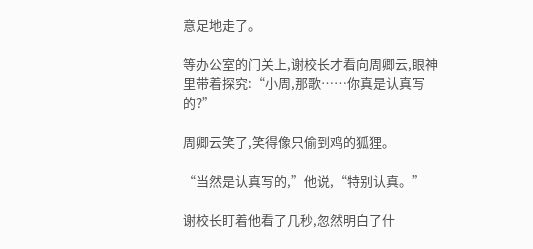意足地走了。

等办公室的门关上,谢校长才看向周卿云,眼神里带着探究:“小周,那歌……你真是认真写的?”

周卿云笑了,笑得像只偷到鸡的狐狸。

“当然是认真写的,”他说,“特别认真。”

谢校长盯着他看了几秒,忽然明白了什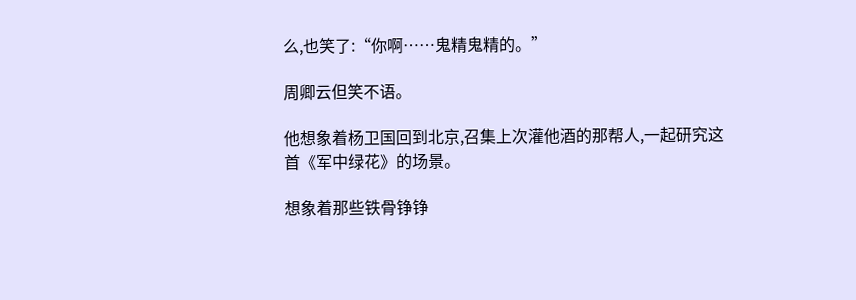么,也笑了:“你啊……鬼精鬼精的。”

周卿云但笑不语。

他想象着杨卫国回到北京,召集上次灌他酒的那帮人,一起研究这首《军中绿花》的场景。

想象着那些铁骨铮铮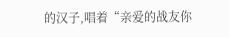的汉子,唱着“亲爱的战友你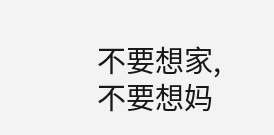不要想家,不要想妈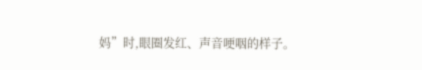妈”时,眼圈发红、声音哽咽的样子。